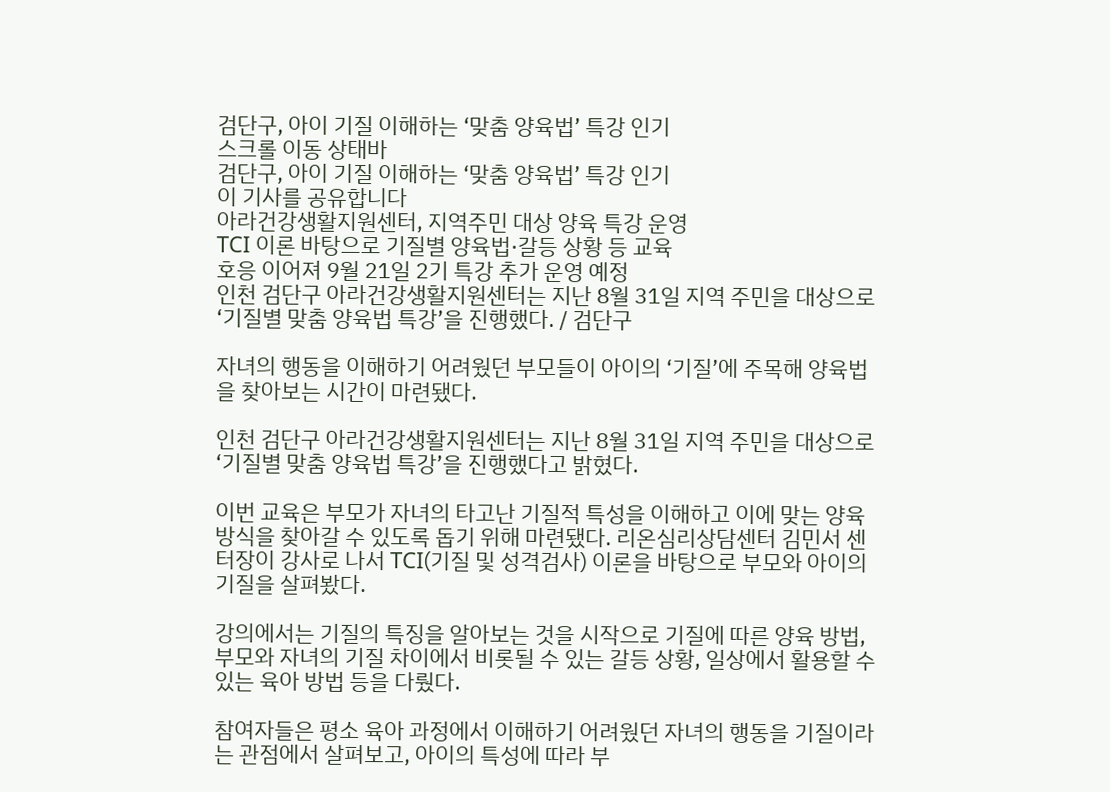검단구, 아이 기질 이해하는 ‘맞춤 양육법’ 특강 인기
스크롤 이동 상태바
검단구, 아이 기질 이해하는 ‘맞춤 양육법’ 특강 인기
이 기사를 공유합니다
아라건강생활지원센터, 지역주민 대상 양육 특강 운영
TCI 이론 바탕으로 기질별 양육법·갈등 상황 등 교육
호응 이어져 9월 21일 2기 특강 추가 운영 예정
인천 검단구 아라건강생활지원센터는 지난 8월 31일 지역 주민을 대상으로 ‘기질별 맞춤 양육법 특강’을 진행했다. / 검단구

자녀의 행동을 이해하기 어려웠던 부모들이 아이의 ‘기질’에 주목해 양육법을 찾아보는 시간이 마련됐다.

인천 검단구 아라건강생활지원센터는 지난 8월 31일 지역 주민을 대상으로 ‘기질별 맞춤 양육법 특강’을 진행했다고 밝혔다.

이번 교육은 부모가 자녀의 타고난 기질적 특성을 이해하고 이에 맞는 양육 방식을 찾아갈 수 있도록 돕기 위해 마련됐다. 리온심리상담센터 김민서 센터장이 강사로 나서 TCI(기질 및 성격검사) 이론을 바탕으로 부모와 아이의 기질을 살펴봤다.

강의에서는 기질의 특징을 알아보는 것을 시작으로 기질에 따른 양육 방법, 부모와 자녀의 기질 차이에서 비롯될 수 있는 갈등 상황, 일상에서 활용할 수 있는 육아 방법 등을 다뤘다.

참여자들은 평소 육아 과정에서 이해하기 어려웠던 자녀의 행동을 기질이라는 관점에서 살펴보고, 아이의 특성에 따라 부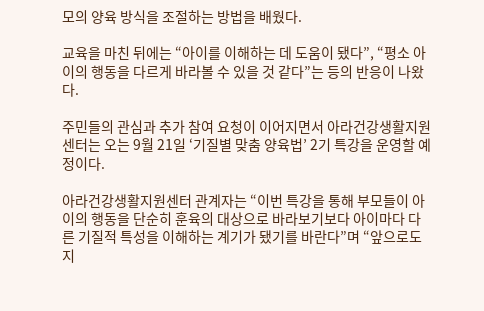모의 양육 방식을 조절하는 방법을 배웠다.

교육을 마친 뒤에는 “아이를 이해하는 데 도움이 됐다”, “평소 아이의 행동을 다르게 바라볼 수 있을 것 같다”는 등의 반응이 나왔다.

주민들의 관심과 추가 참여 요청이 이어지면서 아라건강생활지원센터는 오는 9월 21일 ‘기질별 맞춤 양육법’ 2기 특강을 운영할 예정이다.

아라건강생활지원센터 관계자는 “이번 특강을 통해 부모들이 아이의 행동을 단순히 훈육의 대상으로 바라보기보다 아이마다 다른 기질적 특성을 이해하는 계기가 됐기를 바란다”며 “앞으로도 지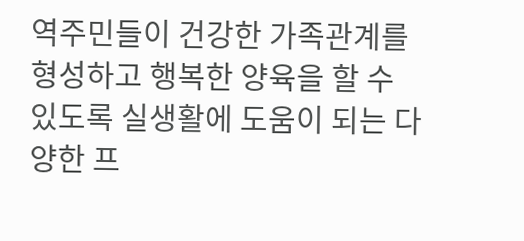역주민들이 건강한 가족관계를 형성하고 행복한 양육을 할 수 있도록 실생활에 도움이 되는 다양한 프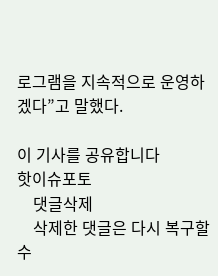로그램을 지속적으로 운영하겠다”고 말했다.

이 기사를 공유합니다
핫이슈포토
    댓글삭제
    삭제한 댓글은 다시 복구할 수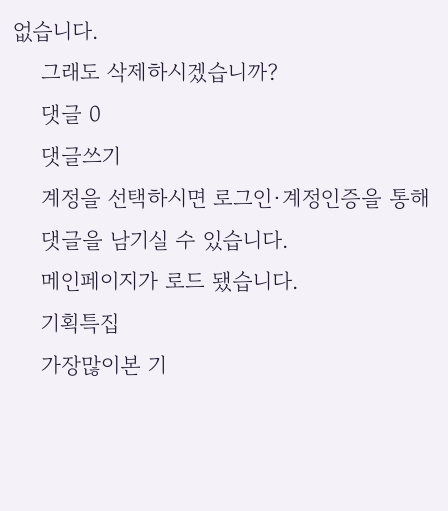없습니다.
    그래도 삭제하시겠습니까?
    댓글 0
    댓글쓰기
    계정을 선택하시면 로그인·계정인증을 통해
    댓글을 남기실 수 있습니다.
    메인페이지가 로드 됐습니다.
    기획특집
    가장많이본 기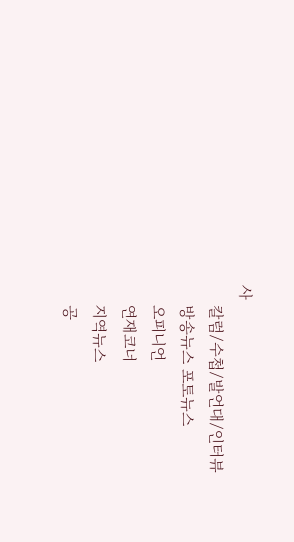사
    칼럼/수첩/발언대/인터뷰
    방송뉴스 포토뉴스
    오피니언
    연재코너
    지역뉴스
    공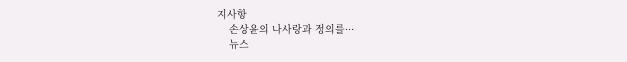지사항
    손상윤의 나사랑과 정의를···
    뉴스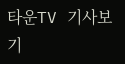타운TV 기사보기